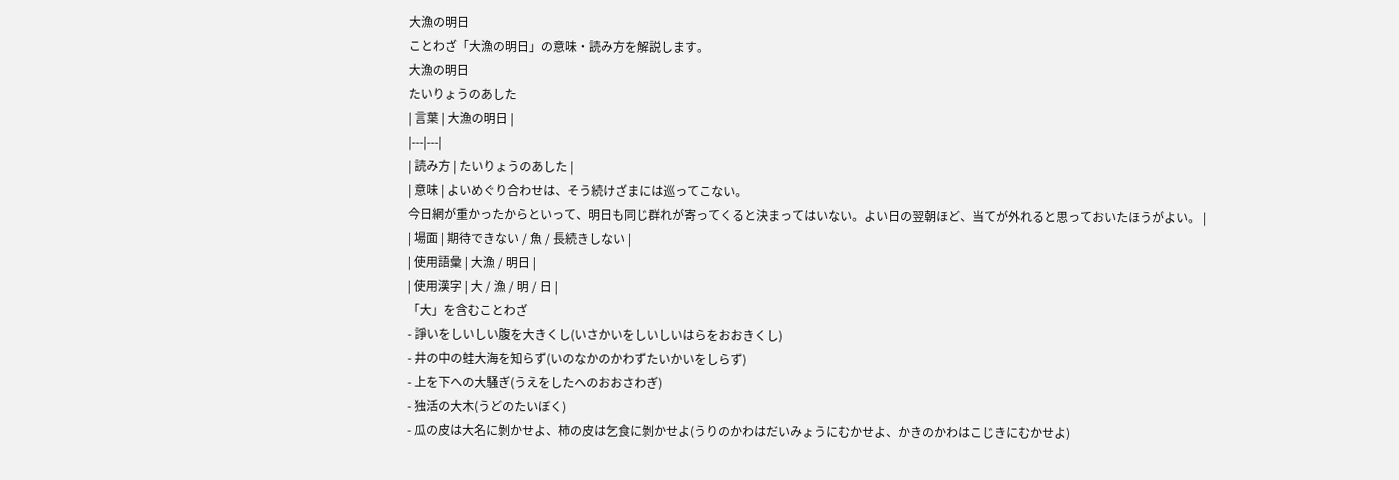大漁の明日
ことわざ「大漁の明日」の意味・読み方を解説します。
大漁の明日
たいりょうのあした
| 言葉 | 大漁の明日 |
|---|---|
| 読み方 | たいりょうのあした |
| 意味 | よいめぐり合わせは、そう続けざまには巡ってこない。
今日網が重かったからといって、明日も同じ群れが寄ってくると決まってはいない。よい日の翌朝ほど、当てが外れると思っておいたほうがよい。 |
| 場面 | 期待できない / 魚 / 長続きしない |
| 使用語彙 | 大漁 / 明日 |
| 使用漢字 | 大 / 漁 / 明 / 日 |
「大」を含むことわざ
- 諍いをしいしい腹を大きくし(いさかいをしいしいはらをおおきくし)
- 井の中の蛙大海を知らず(いのなかのかわずたいかいをしらず)
- 上を下への大騒ぎ(うえをしたへのおおさわぎ)
- 独活の大木(うどのたいぼく)
- 瓜の皮は大名に剝かせよ、柿の皮は乞食に剝かせよ(うりのかわはだいみょうにむかせよ、かきのかわはこじきにむかせよ)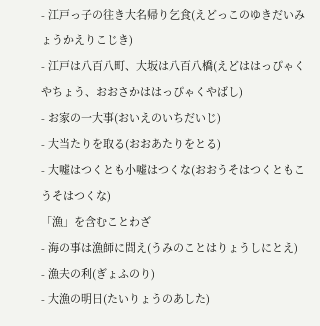- 江戸っ子の往き大名帰り乞食(えどっこのゆきだいみょうかえりこじき)
- 江戸は八百八町、大坂は八百八橋(えどははっぴゃくやちょう、おおさかははっぴゃくやばし)
- お家の一大事(おいえのいちだいじ)
- 大当たりを取る(おおあたりをとる)
- 大嘘はつくとも小嘘はつくな(おおうそはつくともこうそはつくな)
「漁」を含むことわざ
- 海の事は漁師に問え(うみのことはりょうしにとえ)
- 漁夫の利(ぎょふのり)
- 大漁の明日(たいりょうのあした)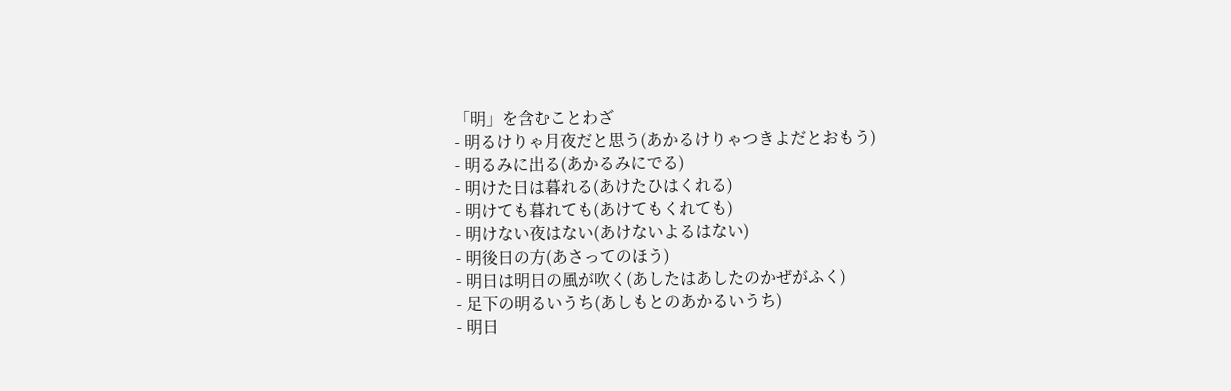「明」を含むことわざ
- 明るけりゃ月夜だと思う(あかるけりゃつきよだとおもう)
- 明るみに出る(あかるみにでる)
- 明けた日は暮れる(あけたひはくれる)
- 明けても暮れても(あけてもくれても)
- 明けない夜はない(あけないよるはない)
- 明後日の方(あさってのほう)
- 明日は明日の風が吹く(あしたはあしたのかぜがふく)
- 足下の明るいうち(あしもとのあかるいうち)
- 明日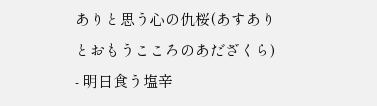ありと思う心の仇桜(あすありとおもうこころのあだざくら)
- 明日食う塩辛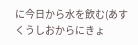に今日から水を飲む(あすくうしおからにきょ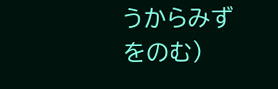うからみずをのむ)